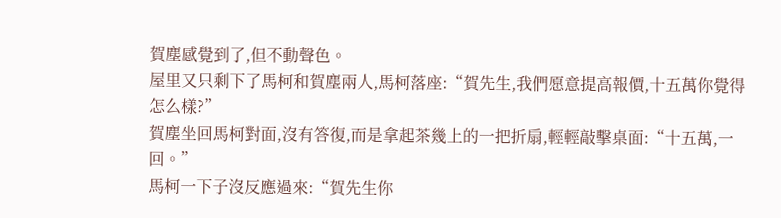賀塵感覺到了,但不動聲色。
屋里又只剩下了馬柯和賀塵兩人,馬柯落座:“賀先生,我們愿意提高報價,十五萬你覺得怎么樣?”
賀塵坐回馬柯對面,沒有答復,而是拿起茶幾上的一把折扇,輕輕敲擊桌面:“十五萬,一回。”
馬柯一下子沒反應過來:“賀先生你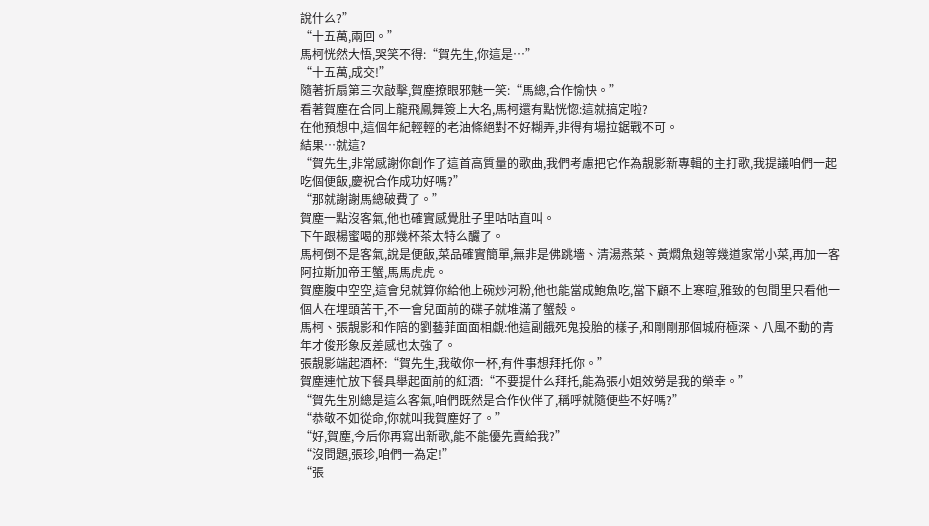說什么?”
“十五萬,兩回。”
馬柯恍然大悟,哭笑不得:“賀先生,你這是…”
“十五萬,成交!”
隨著折扇第三次敲擊,賀塵撩眼邪魅一笑:“馬總,合作愉快。”
看著賀塵在合同上龍飛鳳舞簽上大名,馬柯還有點恍惚:這就搞定啦?
在他預想中,這個年紀輕輕的老油條絕對不好糊弄,非得有場拉鋸戰不可。
結果…就這?
“賀先生,非常感謝你創作了這首高質量的歌曲,我們考慮把它作為靚影新專輯的主打歌,我提議咱們一起吃個便飯,慶祝合作成功好嗎?”
“那就謝謝馬總破費了。”
賀塵一點沒客氣,他也確實感覺肚子里咕咕直叫。
下午跟楊蜜喝的那幾杯茶太特么釅了。
馬柯倒不是客氣,說是便飯,菜品確實簡單,無非是佛跳墻、清湯燕菜、黃燜魚翅等幾道家常小菜,再加一客阿拉斯加帝王蟹,馬馬虎虎。
賀塵腹中空空,這會兒就算你給他上碗炒河粉,他也能當成鮑魚吃,當下顧不上寒暄,雅致的包間里只看他一個人在埋頭苦干,不一會兒面前的碟子就堆滿了蟹殼。
馬柯、張靚影和作陪的劉藝菲面面相覷:他這副餓死鬼投胎的樣子,和剛剛那個城府極深、八風不動的青年才俊形象反差感也太強了。
張靚影端起酒杯:“賀先生,我敬你一杯,有件事想拜托你。”
賀塵連忙放下餐具舉起面前的紅酒:“不要提什么拜托,能為張小姐效勞是我的榮幸。”
“賀先生別總是這么客氣,咱們既然是合作伙伴了,稱呼就隨便些不好嗎?”
“恭敬不如從命,你就叫我賀塵好了。”
“好,賀塵,今后你再寫出新歌,能不能優先賣給我?”
“沒問題,張珍,咱們一為定!”
“張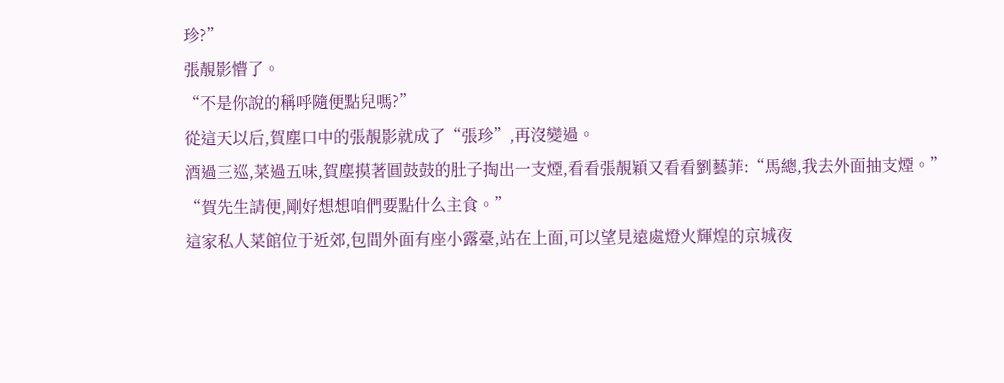珍?”
張靚影懵了。
“不是你說的稱呼隨便點兒嗎?”
從這天以后,賀塵口中的張靚影就成了“張珍”,再沒變過。
酒過三巡,菜過五味,賀塵摸著圓鼓鼓的肚子掏出一支煙,看看張靚穎又看看劉藝菲:“馬總,我去外面抽支煙。”
“賀先生請便,剛好想想咱們要點什么主食。”
這家私人菜館位于近郊,包間外面有座小露臺,站在上面,可以望見遠處燈火輝煌的京城夜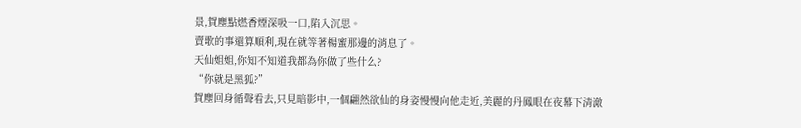景,賀塵點燃香煙深吸一口,陷入沉思。
賣歌的事還算順利,現在就等著楊蜜那邊的消息了。
天仙姐姐,你知不知道我都為你做了些什么?
“你就是黑狐?”
賀塵回身循聲看去,只見暗影中,一個翩然欲仙的身姿慢慢向他走近,美麗的丹鳳眼在夜幕下清澈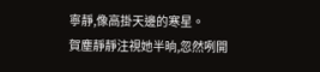寧靜,像高掛天邊的寒星。
賀塵靜靜注視她半晌,忽然咧開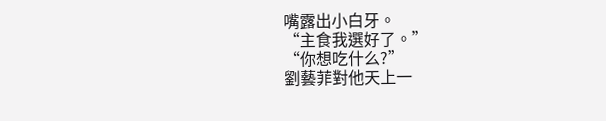嘴露出小白牙。
“主食我選好了。”
“你想吃什么?”
劉藝菲對他天上一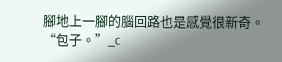腳地上一腳的腦回路也是感覺很新奇。
“包子。”_c